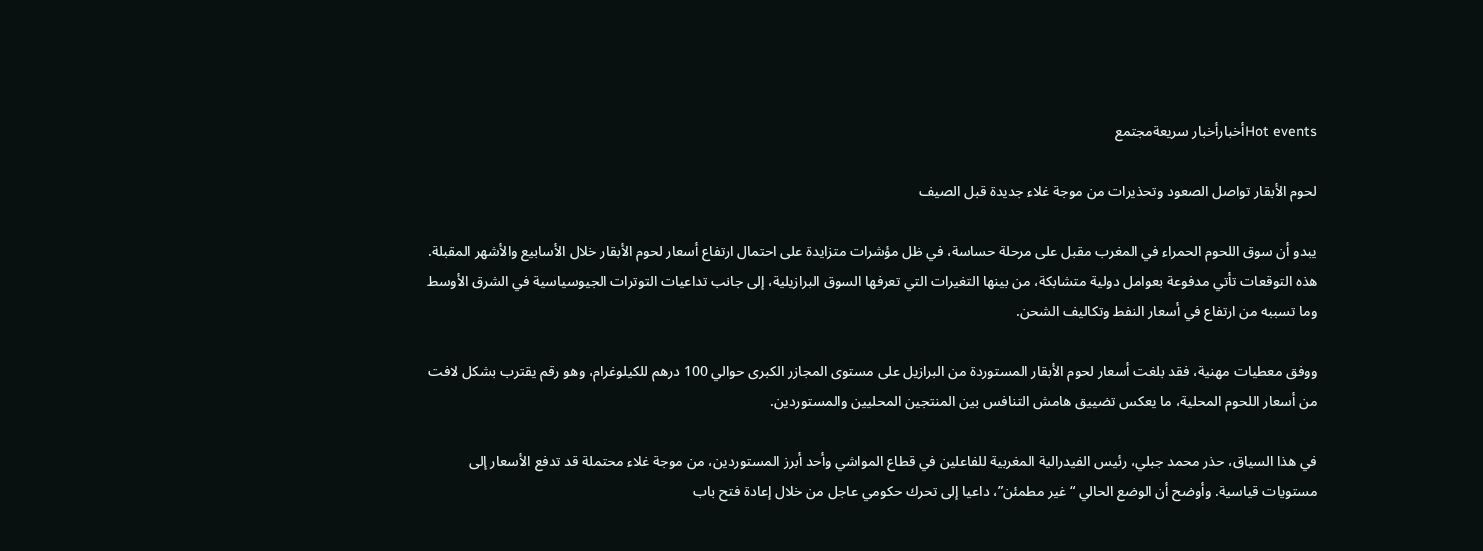Hot eventsأخبارأخبار سريعةمجتمع

لحوم الأبقار تواصل الصعود وتحذيرات من موجة غلاء جديدة قبل الصيف

يبدو أن سوق اللحوم الحمراء في المغرب مقبل على مرحلة حساسة، في ظل مؤشرات متزايدة على احتمال ارتفاع أسعار لحوم الأبقار خلال الأسابيع والأشهر المقبلة. هذه التوقعات تأتي مدفوعة بعوامل دولية متشابكة، من بينها التغيرات التي تعرفها السوق البرازيلية، إلى جانب تداعيات التوترات الجيوسياسية في الشرق الأوسط وما تسببه من ارتفاع في أسعار النفط وتكاليف الشحن.

ووفق معطيات مهنية، فقد بلغت أسعار لحوم الأبقار المستوردة من البرازيل على مستوى المجازر الكبرى حوالي 100 درهم للكيلوغرام، وهو رقم يقترب بشكل لافت من أسعار اللحوم المحلية، ما يعكس تضييق هامش التنافس بين المنتجين المحليين والمستوردين.

في هذا السياق، حذر محمد جبلي، رئيس الفيدرالية المغربية للفاعلين في قطاع المواشي وأحد أبرز المستوردين، من موجة غلاء محتملة قد تدفع الأسعار إلى مستويات قياسية. وأوضح أن الوضع الحالي “غير مطمئن”، داعيا إلى تحرك حكومي عاجل من خلال إعادة فتح باب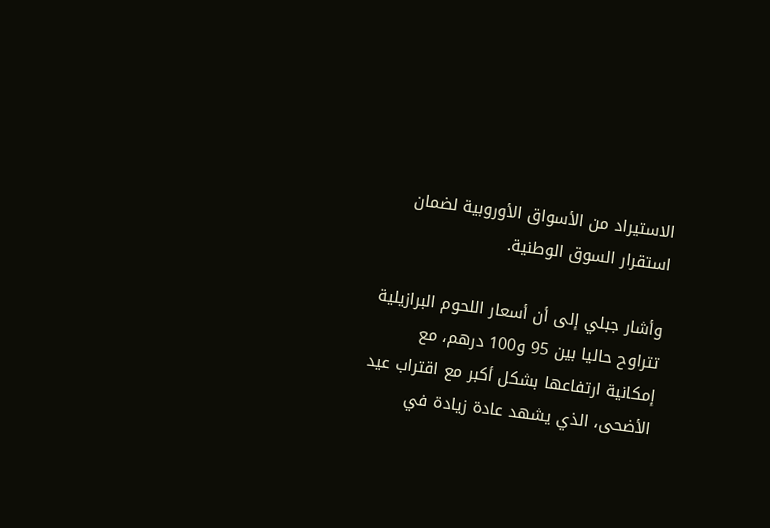الاستيراد من الأسواق الأوروبية لضمان استقرار السوق الوطنية.

وأشار جبلي إلى أن أسعار اللحوم البرازيلية تتراوح حاليا بين 95 و100 درهم، مع إمكانية ارتفاعها بشكل أكبر مع اقتراب عيد الأضحى، الذي يشهد عادة زيادة في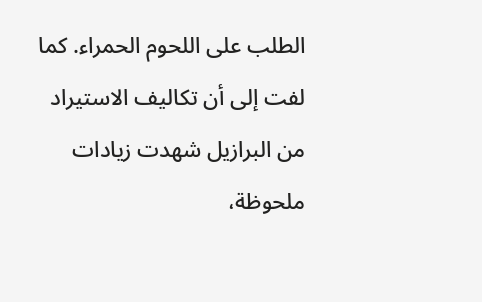الطلب على اللحوم الحمراء. كما لفت إلى أن تكاليف الاستيراد من البرازيل شهدت زيادات ملحوظة،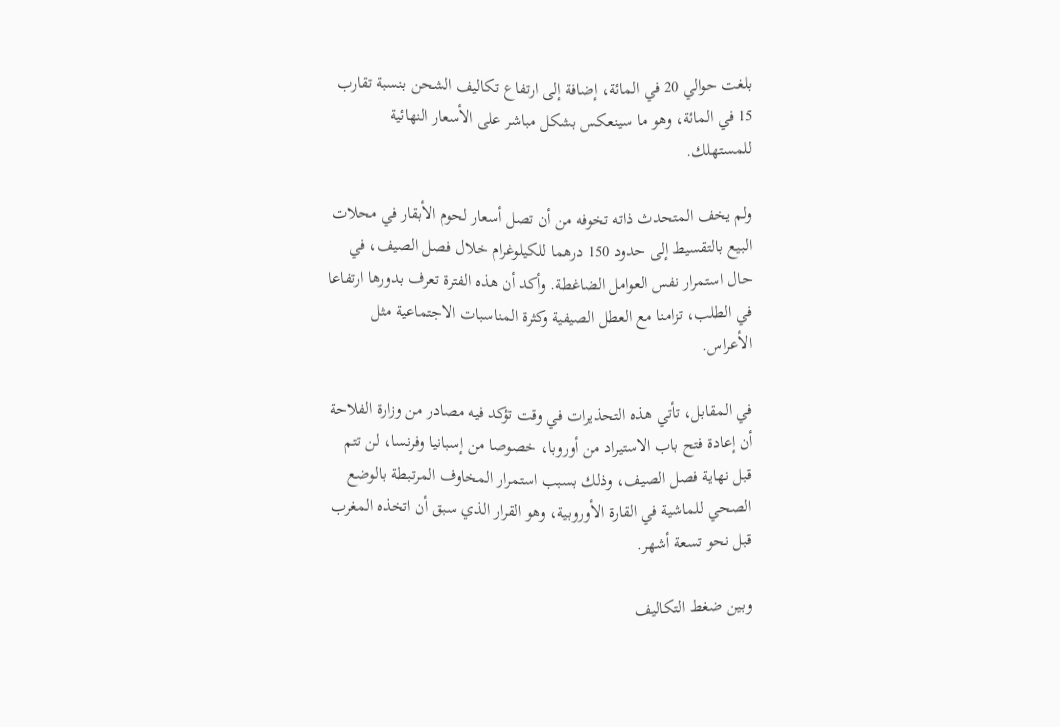بلغت حوالي 20 في المائة، إضافة إلى ارتفاع تكاليف الشحن بنسبة تقارب 15 في المائة، وهو ما سينعكس بشكل مباشر على الأسعار النهائية للمستهلك.

ولم يخف المتحدث ذاته تخوفه من أن تصل أسعار لحوم الأبقار في محلات البيع بالتقسيط إلى حدود 150 درهما للكيلوغرام خلال فصل الصيف، في حال استمرار نفس العوامل الضاغطة. وأكد أن هذه الفترة تعرف بدورها ارتفاعا في الطلب، تزامنا مع العطل الصيفية وكثرة المناسبات الاجتماعية مثل الأعراس.

في المقابل، تأتي هذه التحذيرات في وقت تؤكد فيه مصادر من وزارة الفلاحة أن إعادة فتح باب الاستيراد من أوروبا، خصوصا من إسبانيا وفرنسا، لن تتم قبل نهاية فصل الصيف، وذلك بسبب استمرار المخاوف المرتبطة بالوضع الصحي للماشية في القارة الأوروبية، وهو القرار الذي سبق أن اتخذه المغرب قبل نحو تسعة أشهر.

وبين ضغط التكاليف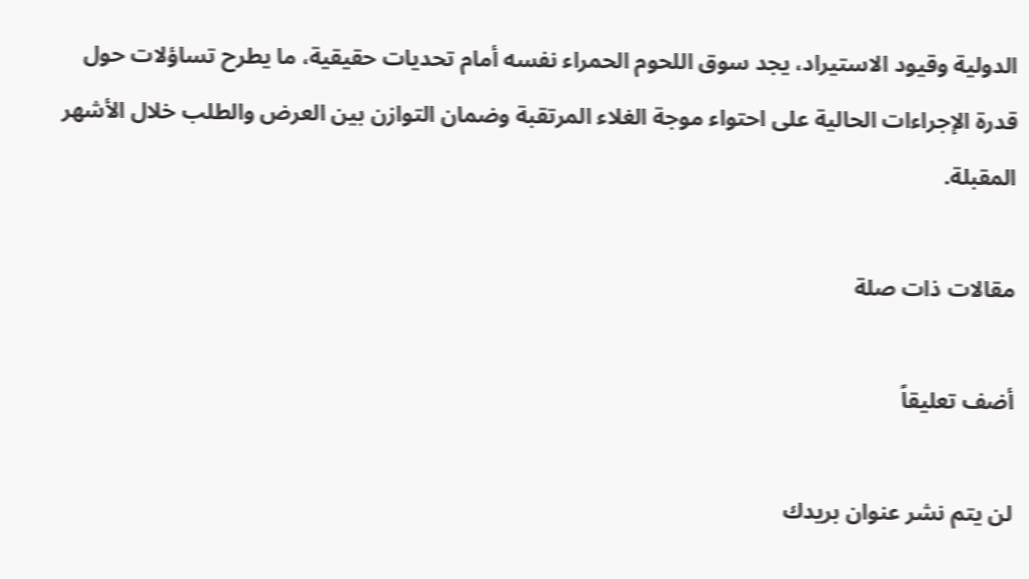الدولية وقيود الاستيراد، يجد سوق اللحوم الحمراء نفسه أمام تحديات حقيقية، ما يطرح تساؤلات حول قدرة الإجراءات الحالية على احتواء موجة الغلاء المرتقبة وضمان التوازن بين العرض والطلب خلال الأشهر المقبلة.

مقالات ذات صلة

أضف تعليقاً

لن يتم نشر عنوان بريدك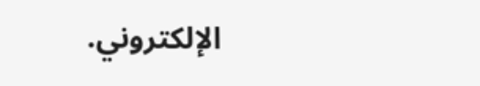الإلكتروني.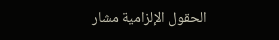الحقول الإلزامية مشار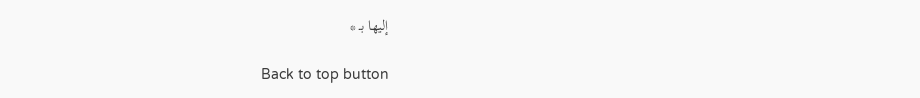إليها بـ *

Back to top button